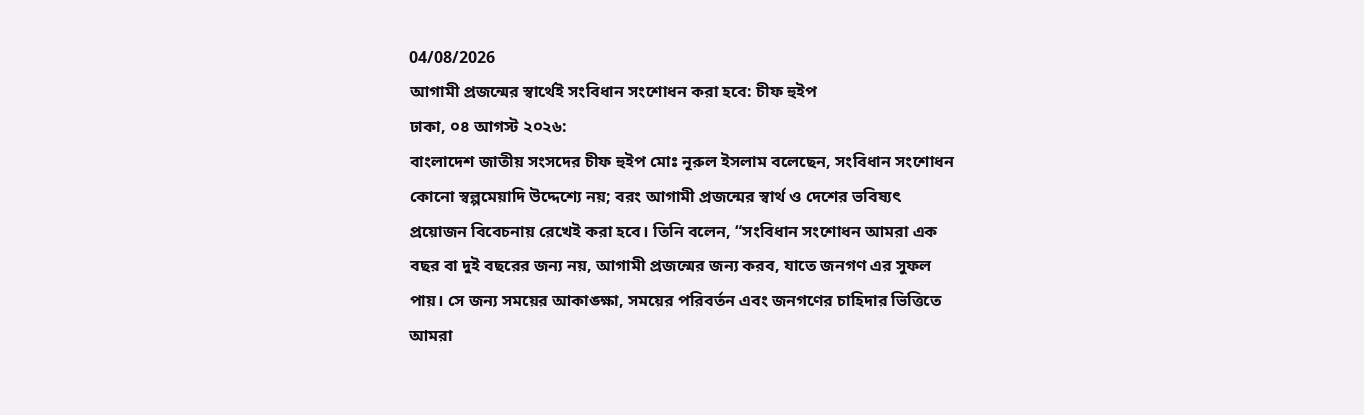04/08/2026
আগামী প্রজন্মের স্বার্থেই সংবিধান সংশোধন করা হবে: চীফ হুইপ
ঢাকা, ০৪ আগস্ট ২০২৬:
বাংলাদেশ জাতীয় সংসদের চীফ হুইপ মোঃ নূরুল ইসলাম বলেছেন, সংবিধান সংশোধন কোনো স্বল্পমেয়াদি উদ্দেশ্যে নয়; বরং আগামী প্রজন্মের স্বার্থ ও দেশের ভবিষ্যৎ প্রয়োজন বিবেচনায় রেখেই করা হবে। তিনি বলেন, “সংবিধান সংশোধন আমরা এক বছর বা দুই বছরের জন্য নয়, আগামী প্রজন্মের জন্য করব, যাতে জনগণ এর সুফল পায়। সে জন্য সময়ের আকাঙ্ক্ষা, সময়ের পরিবর্তন এবং জনগণের চাহিদার ভিত্তিতে আমরা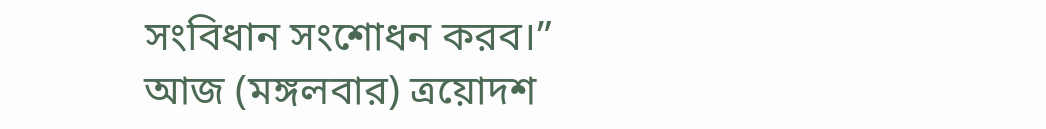সংবিধান সংশোধন করব।”
আজ (মঙ্গলবার) ত্রয়োদশ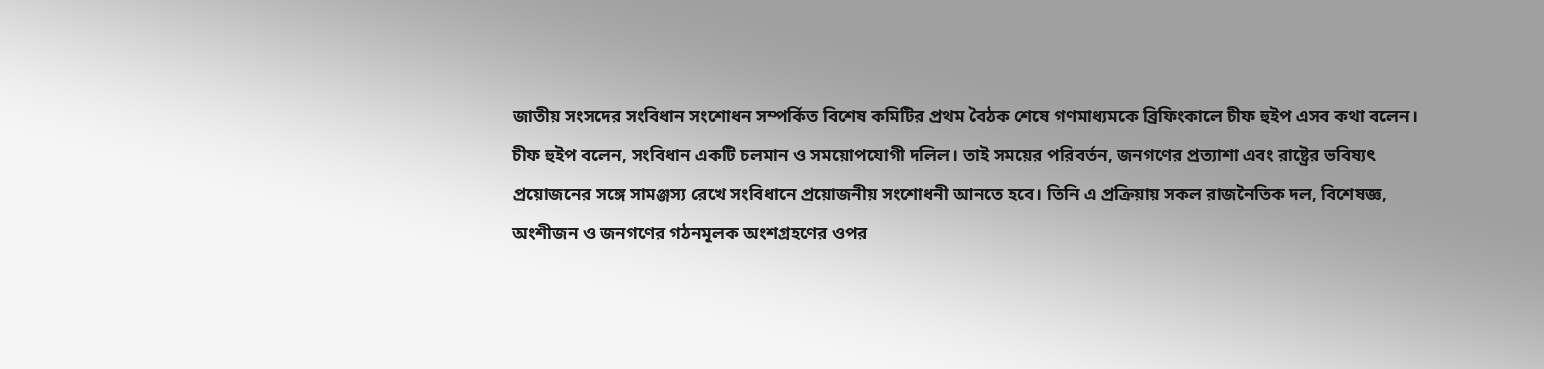জাতীয় সংসদের সংবিধান সংশোধন সম্পর্কিত বিশেষ কমিটির প্রথম বৈঠক শেষে গণমাধ্যমকে ব্রিফিংকালে চীফ হুইপ এসব কথা বলেন।
চীফ হুইপ বলেন, সংবিধান একটি চলমান ও সময়োপযোগী দলিল। তাই সময়ের পরিবর্তন, জনগণের প্রত্যাশা এবং রাষ্ট্রের ভবিষ্যৎ প্রয়োজনের সঙ্গে সামঞ্জস্য রেখে সংবিধানে প্রয়োজনীয় সংশোধনী আনতে হবে। তিনি এ প্রক্রিয়ায় সকল রাজনৈতিক দল, বিশেষজ্ঞ, অংশীজন ও জনগণের গঠনমূলক অংশগ্রহণের ওপর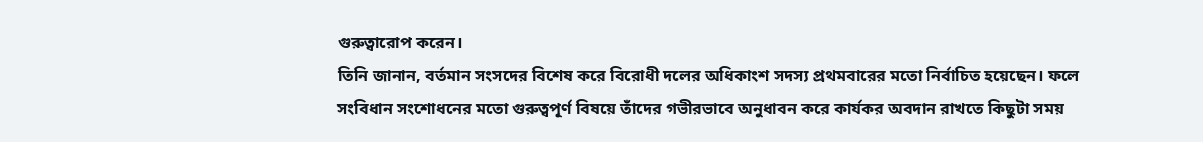গুরুত্বারোপ করেন।
তিনি জানান, বর্তমান সংসদের বিশেষ করে বিরোধী দলের অধিকাংশ সদস্য প্রথমবারের মতো নির্বাচিত হয়েছেন। ফলে সংবিধান সংশোধনের মতো গুরুত্বপূর্ণ বিষয়ে তাঁদের গভীরভাবে অনুধাবন করে কার্যকর অবদান রাখতে কিছুটা সময়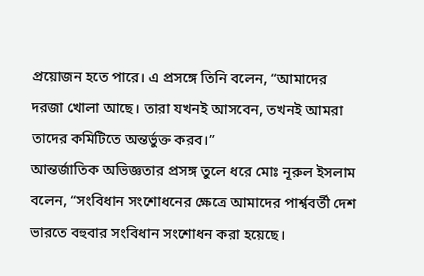প্রয়োজন হতে পারে। এ প্রসঙ্গে তিনি বলেন, “আমাদের দরজা খোলা আছে। তারা যখনই আসবেন, তখনই আমরা তাদের কমিটিতে অন্তর্ভুক্ত করব।”
আন্তর্জাতিক অভিজ্ঞতার প্রসঙ্গ তুলে ধরে মোঃ নূরুল ইসলাম বলেন, “সংবিধান সংশোধনের ক্ষেত্রে আমাদের পার্শ্ববর্তী দেশ ভারতে বহুবার সংবিধান সংশোধন করা হয়েছে।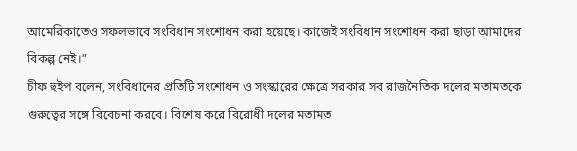আমেরিকাতেও সফলভাবে সংবিধান সংশোধন করা হয়েছে। কাজেই সংবিধান সংশোধন করা ছাড়া আমাদের বিকল্প নেই।”
চীফ হুইপ বলেন, সংবিধানের প্রতিটি সংশোধন ও সংস্কারের ক্ষেত্রে সরকার সব রাজনৈতিক দলের মতামতকে গুরুত্বের সঙ্গে বিবেচনা করবে। বিশেষ করে বিরোধী দলের মতামত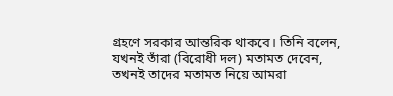গ্রহণে সরকার আন্তরিক থাকবে। তিনি বলেন, যখনই তাঁরা (বিরোধী দল) মতামত দেবেন, তখনই তাদের মতামত নিয়ে আমরা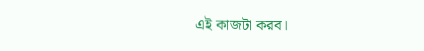এই কাজটা করব।